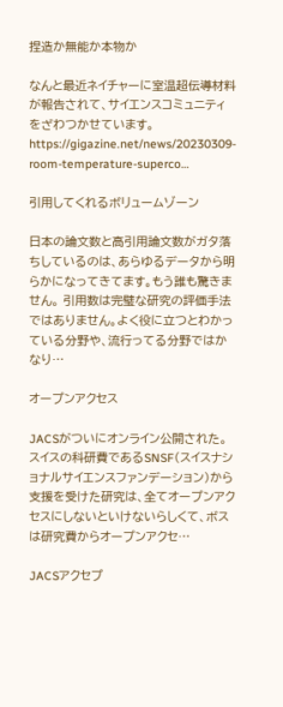捏造か無能か本物か

なんと最近ネイチャーに室温超伝導材料が報告されて、サイエンスコミュニティをざわつかせています。 https://gigazine.net/news/20230309-room-temperature-superco…

引用してくれるボリュームゾーン

日本の論文数と高引用論文数がガタ落ちしているのは、あらゆるデータから明らかになってきてます。もう誰も驚きません。 引用数は完璧な研究の評価手法ではありません。よく役に立つとわかっている分野や、流行ってる分野ではかなり…

オープンアクセス

JACSがついにオンライン公開された。 スイスの科研費であるSNSF(スイスナショナルサイエンスファンデーション)から支援を受けた研究は、全てオープンアクセスにしないといけないらしくて、ボスは研究費からオープンアクセ…

JACSアクセプ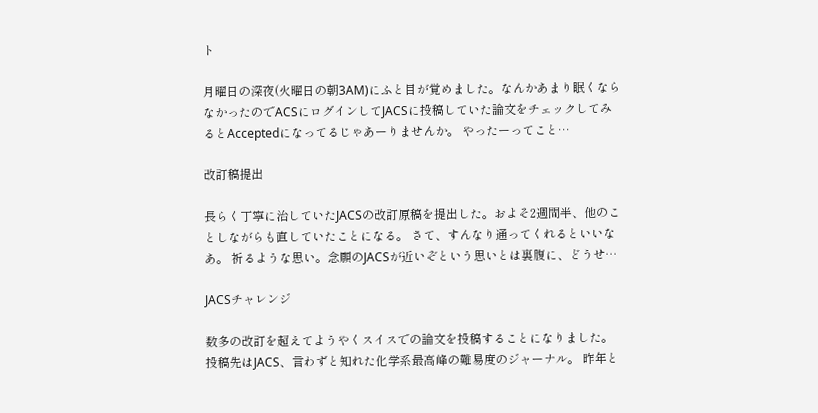ト

月曜日の深夜(火曜日の朝3AM)にふと目が覚めました。なんかあまり眠くならなかったのでACSにログインしてJACSに投稿していた論文をチェックしてみるとAcceptedになってるじゃあーりませんか。 やったーってこと…

改訂稿提出

長らく丁寧に治していたJACSの改訂原稿を提出した。およそ2週間半、他のことしながらも直していたことになる。 さて、すんなり通ってくれるといいなあ。 祈るような思い。念願のJACSが近いぞという思いとは裏腹に、どうせ…

JACSチャレンジ

数多の改訂を超えてようやくスイスでの論文を投稿することになりました。 投稿先はJACS、言わずと知れた化学系最高峰の難易度のジャーナル。 昨年と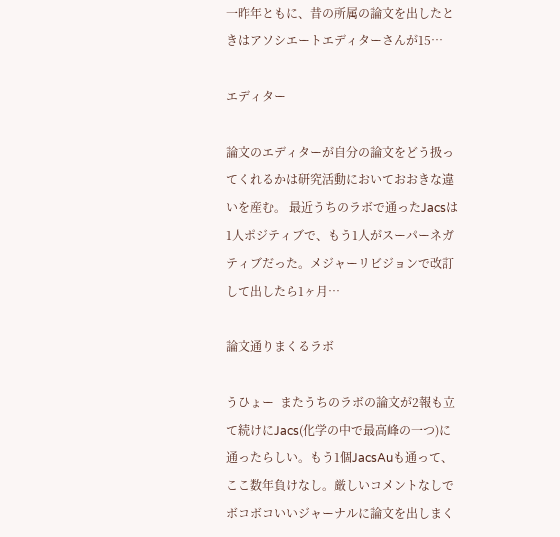一昨年ともに、昔の所属の論文を出したときはアソシエートエディターさんが15…

エディター

論文のエディターが自分の論文をどう扱ってくれるかは研究活動においておおきな違いを産む。 最近うちのラボで通ったJacsは1人ポジティブで、もう1人がスーパーネガティブだった。メジャーリビジョンで改訂して出したら1ヶ月…

論文通りまくるラボ

うひょー  またうちのラボの論文が2報も立て続けにJacs(化学の中で最高峰の一つ)に通ったらしい。もう1個JacsAuも通って、ここ数年負けなし。厳しいコメントなしでボコボコいいジャーナルに論文を出しまく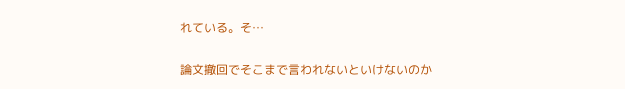れている。そ…

論文撤回でそこまで言われないといけないのか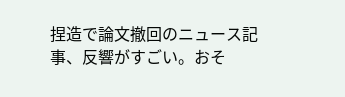捏造で論文撤回のニュース記事、反響がすごい。おそ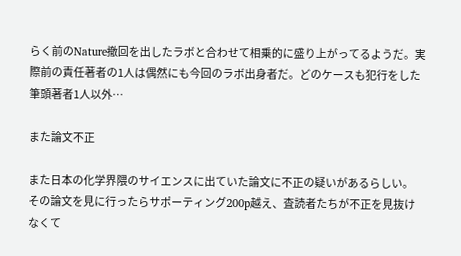らく前のNature撤回を出したラボと合わせて相乗的に盛り上がってるようだ。実際前の責任著者の1人は偶然にも今回のラボ出身者だ。どのケースも犯行をした筆頭著者1人以外…

また論文不正

また日本の化学界隈のサイエンスに出ていた論文に不正の疑いがあるらしい。 その論文を見に行ったらサポーティング200p越え、査読者たちが不正を見抜けなくて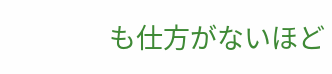も仕方がないほど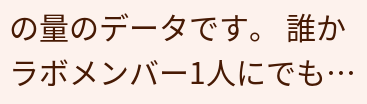の量のデータです。 誰かラボメンバー1人にでも…